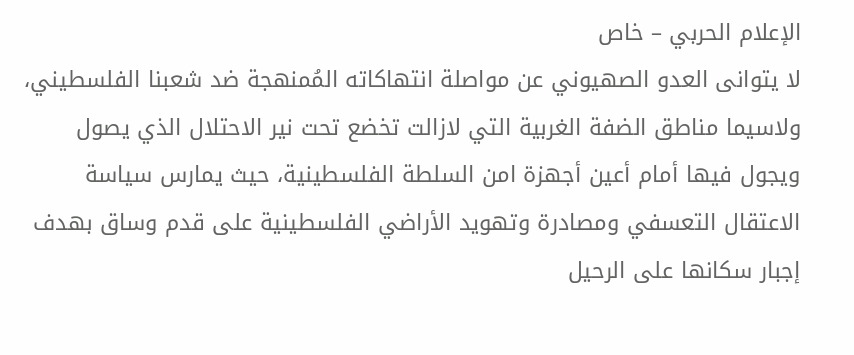الإعلام الحربي – خاص
لا يتوانى العدو الصهيوني عن مواصلة انتهاكاته المُمنهجة ضد شعبنا الفلسطيني، ولاسيما مناطق الضفة الغربية التي لازالت تخضع تحت نير الاحتلال الذي يصول ويجول فيها أمام أعين أجهزة امن السلطة الفلسطينية، حيث يمارس سياسة الاعتقال التعسفي ومصادرة وتهويد الأراضي الفلسطينية على قدم وساق بهدف إجبار سكانها على الرحيل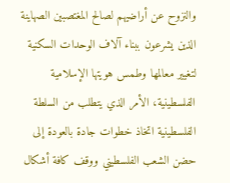والنزوح عن أراضيهم لصالح المغتصبين الصهاينة الذين يشرعون ببناء آلاف الوحدات السكنية لتغيير معالمها وطمس هويتها الإسلامية الفلسطينية، الأمر الذي يتطلب من السلطة الفلسطينية اتخاذ خطوات جادة بالعودة إلى حضن الشعب الفلسطيني ووقف كافة أشكال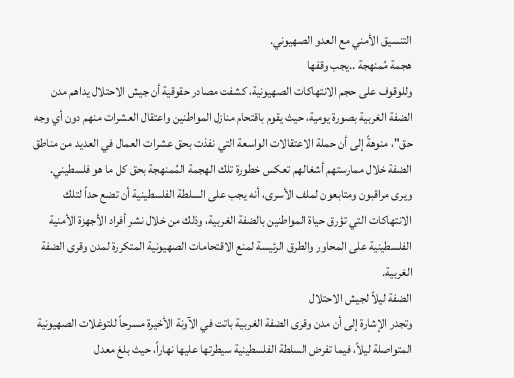التنسيق الأمني مع العدو الصهيوني.
هجمة مُمنهجة ..يجب وقفها
وللوقوف على حجم الانتهاكات الصهيونية، كشفت مصادر حقوقية أن جيش الاحتلال يداهم مدن الضفة الغربية بصورة يومية، حيث يقوم باقتحام منازل المواطنين واعتقال العشرات منهم دون أي وجه حق"، منوهةً إلى أن حملة الاعتقالات الواسعة التي نفذت بحق عشرات العمال في العديد من مناطق الضفة خلال ممارستهم أشغالهم تعكس خطورة تلك الهجمة المُمنهجة بحق كل ما هو فلسطيني.
ويرى مراقبون ومتابعون لملف الأسرى، أنه يجب على السلطة الفلسطينية أن تضع حداً لتلك الانتهاكات التي تؤرق حياة المواطنين بالضفة الغربية، وذلك من خلال نشر أفراد الأجهزة الأمنية الفلسطينية على المحاور والطرق الرئيسة لمنع الاقتحامات الصهيونية المتكررة لمدن وقرى الضفة الغربية.
الضفة ليلاً لجيش الاحتلال
وتجدر الإشارة إلى أن مدن وقرى الضفة الغربية باتت في الآونة الأخيرة مسرحاً للتوغلات الصهيونية المتواصلة ليلاً، فيما تفرض السلطة الفلسطينية سيطرتها عليها نهاراً، حيث بلغ معدل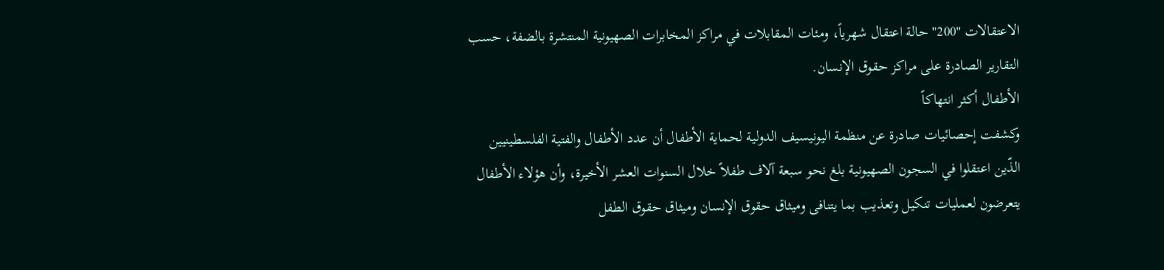الاعتقالات "200" حالة اعتقال شهرياً، ومئات المقابلات في مراكز المخابرات الصهيونية المنتشرة بالضفة، حسب التقارير الصادرة على مراكز حقوق الإنسان.
الأطفال أكثر انتهاكاً
وكشفت إحصائيات صادرة عن منظمة اليونيسيف الدولية لحماية الأطفال أن عدد الأطفال والفتية الفلسطينيين الذّين اعتقلوا في السجون الصهيونية بلغ نحو سبعة آلاف طفلاً خلال السنوات العشر الأخيرة، وأن هؤلاء الأطفال يتعرضون لعمليات تنكيل وتعذيب بما يتنافى وميثاق حقوق الإنسان وميثاق حقوق الطفل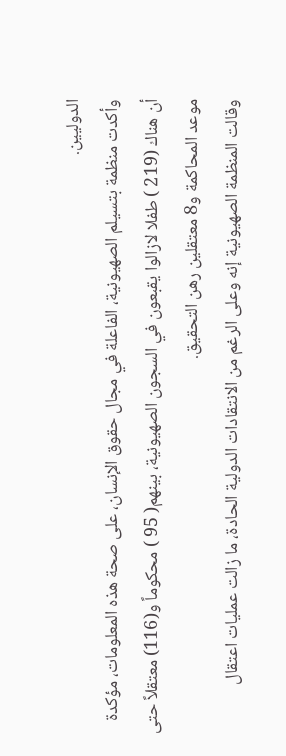الدوليين.
وأكدت منظمة بتسيلم الصهيونية، الفاعلة في مجال حقوق الإنسان، على صحة هذه المعلومات، مؤكدة أن هناك (219 ) طفلا لازالوا يقبعون في السجون الصهيونية، بينهم( 95 ) محكوماً و(116) معتقلاً حتى موعد المحاكمة و8 معتقلين رهن التحقيق.
وقالت المنظمة الصهيونية إنه وعلى الرغم من الانتقادات الدولية الحادة، ما زالت عمليات اعتقال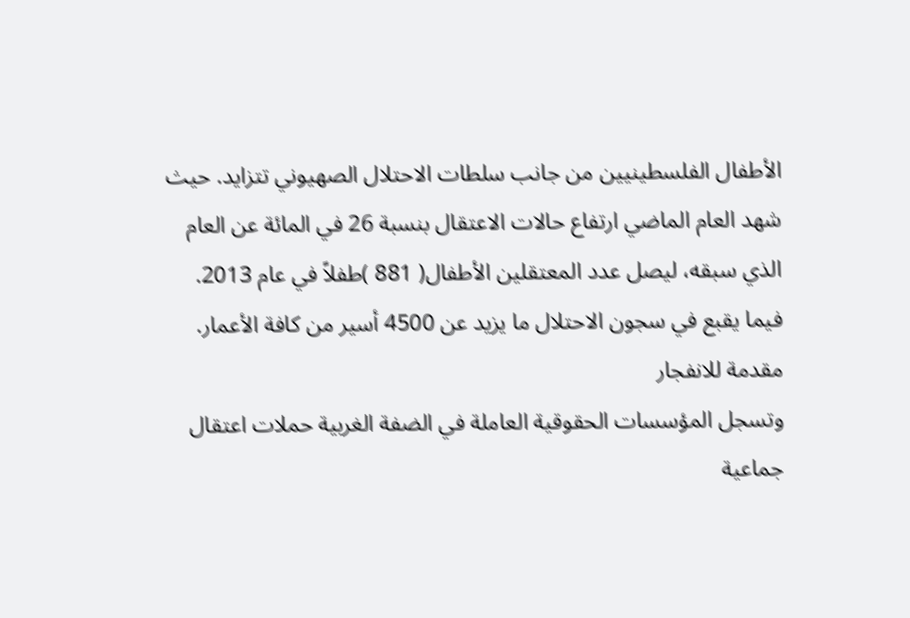الأطفال الفلسطينيين من جانب سلطات الاحتلال الصهيوني تتزايد. حيث شهد العام الماضي ارتفاع حالات الاعتقال بنسبة 26 في المائة عن العام الذي سبقه، ليصل عدد المعتقلين الأطفال( 881 )طفلاً في عام 2013. فيما يقبع في سجون الاحتلال ما يزيد عن 4500 أسير من كافة الأعمار.
مقدمة للانفجار
وتسجل المؤسسات الحقوقية العاملة في الضفة الغربية حملات اعتقال جماعية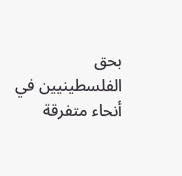بحق الفلسطينيين في أنحاء متفرقة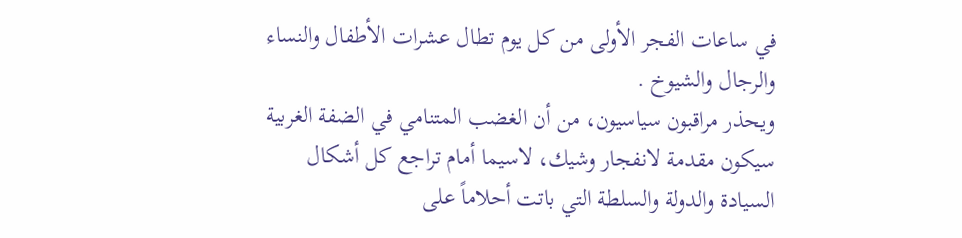في ساعات الفجر الأولى من كل يوم تطال عشرات الأطفال والنساء والرجال والشيوخ .
ويحذر مراقبون سياسيون، من أن الغضب المتنامي في الضفة الغربية سيكون مقدمة لانفجار وشيك، لاسيما أمام تراجع كل أشكال السيادة والدولة والسلطة التي باتت أحلاماً على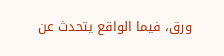ورق، فيما الواقع يتحدث عن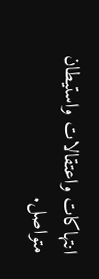انتهاكات واعتقالات واستيطان متواصل.